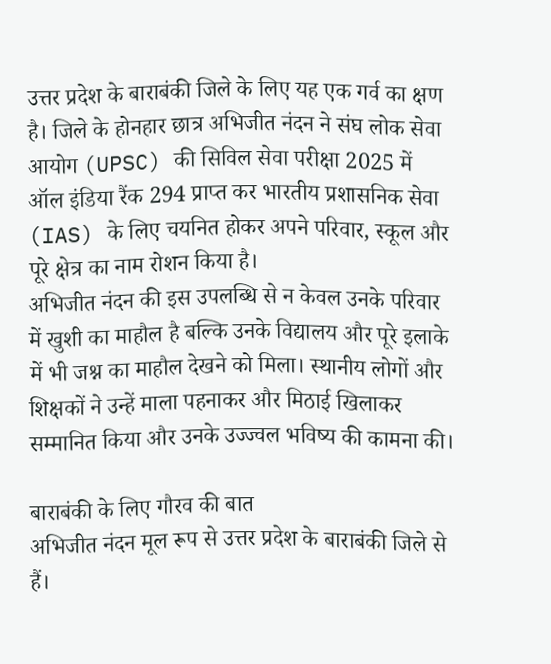उत्तर प्रदेश के बाराबंकी जिले के लिए यह एक गर्व का क्षण है। जिले के होनहार छात्र अभिजीत नंदन ने संघ लोक सेवा आयोग (UPSC) की सिविल सेवा परीक्षा 2025 में ऑल इंडिया रैंक 294 प्राप्त कर भारतीय प्रशासनिक सेवा (IAS) के लिए चयनित होकर अपने परिवार, स्कूल और पूरे क्षेत्र का नाम रोशन किया है।
अभिजीत नंदन की इस उपलब्धि से न केवल उनके परिवार में खुशी का माहौल है बल्कि उनके विद्यालय और पूरे इलाके में भी जश्न का माहौल देखने को मिला। स्थानीय लोगों और शिक्षकों ने उन्हें माला पहनाकर और मिठाई खिलाकर सम्मानित किया और उनके उज्ज्वल भविष्य की कामना की।

बाराबंकी के लिए गौरव की बात
अभिजीत नंदन मूल रूप से उत्तर प्रदेश के बाराबंकी जिले से हैं।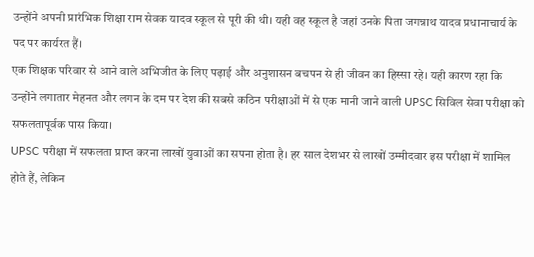उन्होंने अपनी प्रारंभिक शिक्षा राम सेवक यादव स्कूल से पूरी की थी। यही वह स्कूल है जहां उनके पिता जगन्नाथ यादव प्रधानाचार्य के पद पर कार्यरत हैं।
एक शिक्षक परिवार से आने वाले अभिजीत के लिए पढ़ाई और अनुशासन बचपन से ही जीवन का हिस्सा रहे। यही कारण रहा कि उन्होंने लगातार मेहनत और लगन के दम पर देश की सबसे कठिन परीक्षाओं में से एक मानी जाने वाली UPSC सिविल सेवा परीक्षा को सफलतापूर्वक पास किया।
UPSC परीक्षा में सफलता प्राप्त करना लाखों युवाओं का सपना होता है। हर साल देशभर से लाखों उम्मीदवार इस परीक्षा में शामिल होते हैं, लेकिन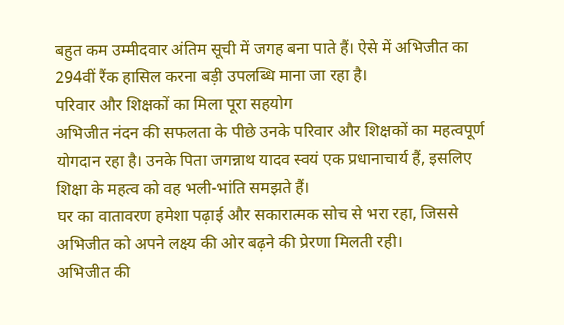बहुत कम उम्मीदवार अंतिम सूची में जगह बना पाते हैं। ऐसे में अभिजीत का 294वीं रैंक हासिल करना बड़ी उपलब्धि माना जा रहा है।
परिवार और शिक्षकों का मिला पूरा सहयोग
अभिजीत नंदन की सफलता के पीछे उनके परिवार और शिक्षकों का महत्वपूर्ण योगदान रहा है। उनके पिता जगन्नाथ यादव स्वयं एक प्रधानाचार्य हैं, इसलिए शिक्षा के महत्व को वह भली-भांति समझते हैं।
घर का वातावरण हमेशा पढ़ाई और सकारात्मक सोच से भरा रहा, जिससे अभिजीत को अपने लक्ष्य की ओर बढ़ने की प्रेरणा मिलती रही।
अभिजीत की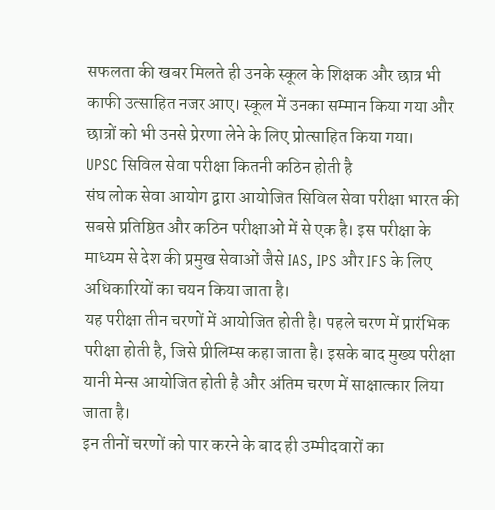सफलता की खबर मिलते ही उनके स्कूल के शिक्षक और छात्र भी काफी उत्साहित नजर आए। स्कूल में उनका सम्मान किया गया और छात्रों को भी उनसे प्रेरणा लेने के लिए प्रोत्साहित किया गया।
UPSC सिविल सेवा परीक्षा कितनी कठिन होती है
संघ लोक सेवा आयोग द्वारा आयोजित सिविल सेवा परीक्षा भारत की सबसे प्रतिष्ठित और कठिन परीक्षाओं में से एक है। इस परीक्षा के माध्यम से देश की प्रमुख सेवाओं जैसे IAS, IPS और IFS के लिए अधिकारियों का चयन किया जाता है।
यह परीक्षा तीन चरणों में आयोजित होती है। पहले चरण में प्रारंभिक परीक्षा होती है, जिसे प्रीलिम्स कहा जाता है। इसके बाद मुख्य परीक्षा यानी मेन्स आयोजित होती है और अंतिम चरण में साक्षात्कार लिया जाता है।
इन तीनों चरणों को पार करने के बाद ही उम्मीदवारों का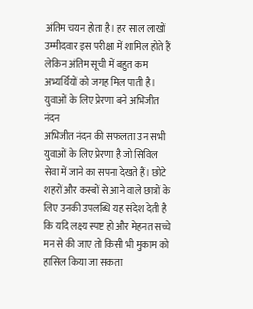अंतिम चयन होता है। हर साल लाखों उम्मीदवार इस परीक्षा में शामिल होते हैं लेकिन अंतिम सूची में बहुत कम अभ्यर्थियों को जगह मिल पाती है।
युवाओं के लिए प्रेरणा बने अभिजीत नंदन
अभिजीत नंदन की सफलता उन सभी युवाओं के लिए प्रेरणा है जो सिविल सेवा में जाने का सपना देखते हैं। छोटे शहरों और कस्बों से आने वाले छात्रों के लिए उनकी उपलब्धि यह संदेश देती है कि यदि लक्ष्य स्पष्ट हो और मेहनत सच्चे मन से की जाए तो किसी भी मुकाम को हासिल किया जा सकता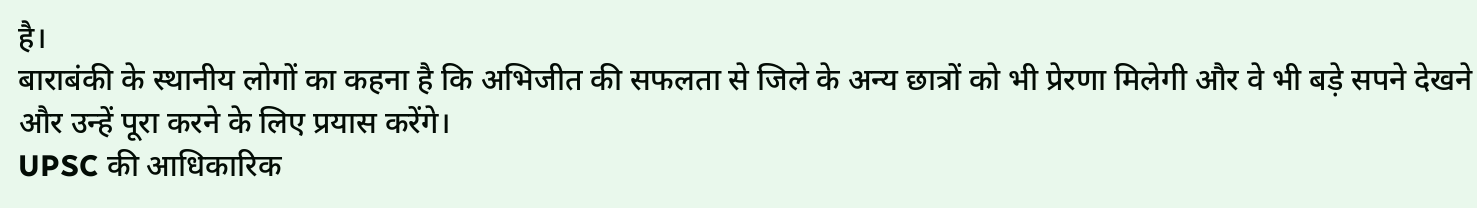है।
बाराबंकी के स्थानीय लोगों का कहना है कि अभिजीत की सफलता से जिले के अन्य छात्रों को भी प्रेरणा मिलेगी और वे भी बड़े सपने देखने और उन्हें पूरा करने के लिए प्रयास करेंगे।
UPSC की आधिकारिक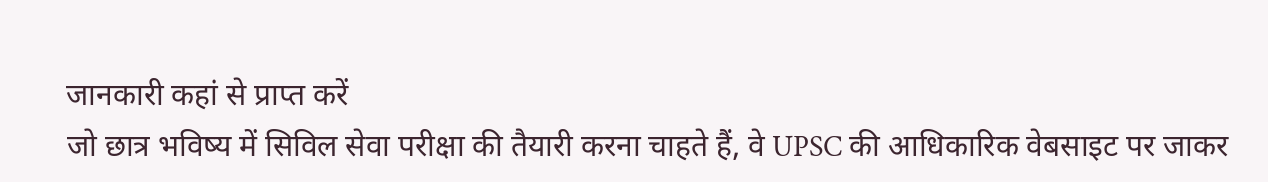जानकारी कहां से प्राप्त करें
जो छात्र भविष्य में सिविल सेवा परीक्षा की तैयारी करना चाहते हैं, वे UPSC की आधिकारिक वेबसाइट पर जाकर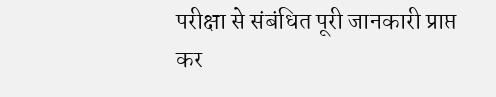परीक्षा से संबंधित पूरी जानकारी प्राप्त कर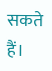सकते हैं।